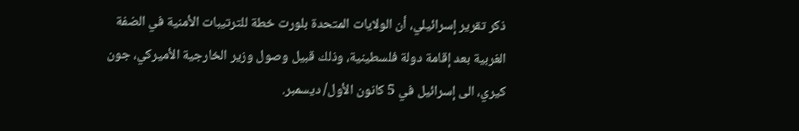ذكر تقرير إسرائيلي، أن الولايات المتحدة بلورت خطة للترتيبات الأمنية في الضفة الغربية بعد إقامة دولة فلسطينية، وذلك قبيل وصول وزير الخارجية الأميركي، جون كيري، الى إسرائيل في 5 كانون الأول/ ديسمبر.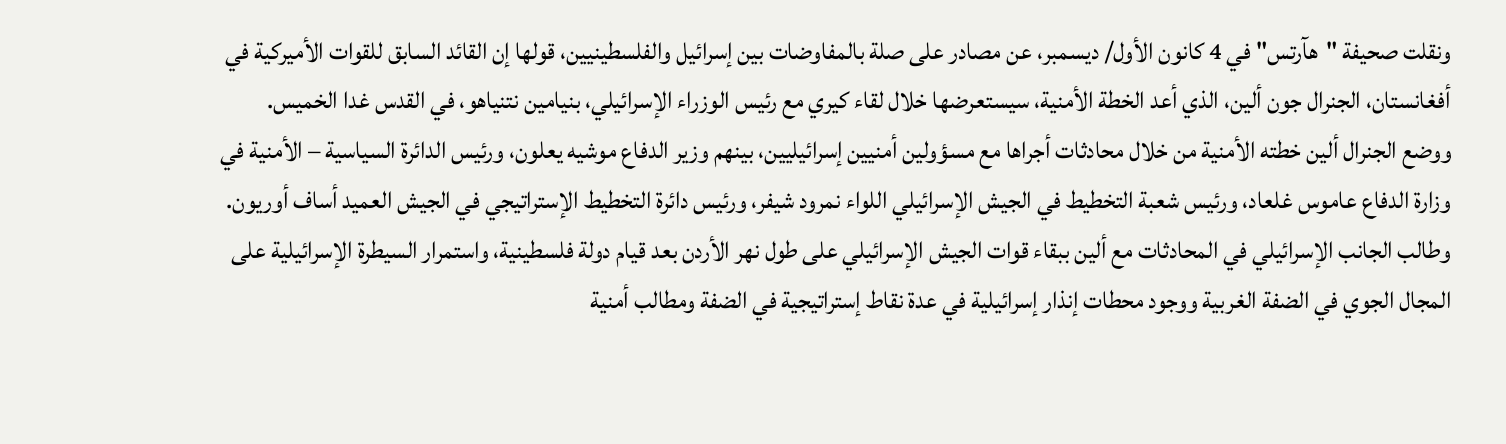ونقلت صحيفة "هآرتس" في 4 كانون الأول/ ديسمبر، عن مصادر على صلة بالمفاوضات بين إسرائيل والفلسطينيين، قولها إن القائد السابق للقوات الأميركية في أفغانستان، الجنرال جون ألين، الذي أعد الخطة الأمنية، سيستعرضها خلال لقاء كيري مع رئيس الوزراء الإسرائيلي، بنيامين نتنياهو، في القدس غدا الخميس.
ووضع الجنرال ألين خطته الأمنية من خلال محادثات أجراها مع مسؤولين أمنيين إسرائيليين، بينهم وزير الدفاع موشيه يعلون، ورئيس الدائرة السياسية – الأمنية في وزارة الدفاع عاموس غلعاد، ورئيس شعبة التخطيط في الجيش الإسرائيلي اللواء نمرود شيفر، ورئيس دائرة التخطيط الإستراتيجي في الجيش العميد أساف أوريون.
وطالب الجانب الإسرائيلي في المحادثات مع ألين ببقاء قوات الجيش الإسرائيلي على طول نهر الأردن بعد قيام دولة فلسطينية، واستمرار السيطرة الإسرائيلية على المجال الجوي في الضفة الغربية ووجود محطات إنذار إسرائيلية في عدة نقاط إستراتيجية في الضفة ومطالب أمنية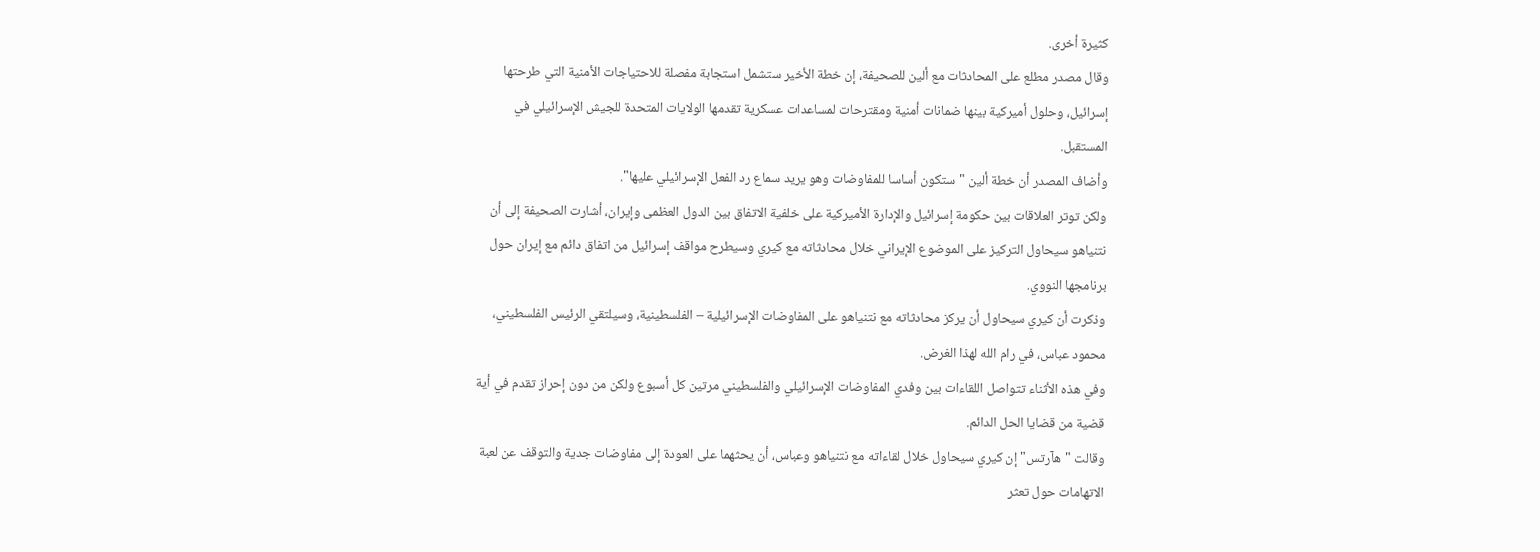كثيرة أخرى.
وقال مصدر مطلع على المحادثات مع ألين للصحيفة، إن خطة الأخير ستشمل استجابة مفصلة للاحتياجات الأمنية التي طرحتها إسرائيل، وحلول أميركية بينها ضمانات أمنية ومقترحات لمساعدات عسكرية تقدمها الولايات المتحدة للجيش الإسرائيلي في المستقبل.
وأضاف المصدر أن خطة ألين "ستكون أساسا للمفاوضات وهو يريد سماع رد الفعل الإسرائيلي عليها".
ولكن توتر العلاقات بين حكومة إسرائيل والإدارة الأميركية على خلفية الاتفاق بين الدول العظمى وإيران، أشارت الصحيفة إلى أن نتنياهو سيحاول التركيز على الموضوع الإيراني خلال محادثاته مع كيري وسيطرح مواقف إسرائيل من اتفاق دائم مع إيران حول برنامجها النووي.
وذكرت أن كيري سيحاول أن يركز محادثاته مع نتنياهو على المفاوضات الإسرائيلية – الفلسطينية، وسيلتقي الرئيس الفلسطيني، محمود عباس، في رام الله لهذا الغرض.
وفي هذه الأثناء تتواصل اللقاءات بين وفدي المفاوضات الإسرائيلي والفلسطيني مرتين كل أسبوع ولكن من دون إحراز تقدم في أية قضية من قضايا الحل الدائم.
وقالت "هآرتس" إن كيري سيحاول خلال لقاءاته مع نتنياهو وعباس، أن يحثهما على العودة إلى مفاوضات جدية والتوقف عن لعبة الاتهامات حول تعثر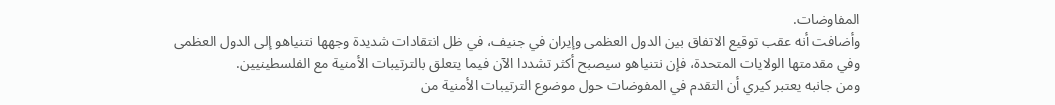المفاوضات.
وأضافت أنه عقب توقيع الاتفاق بين الدول العظمى وإيران في جنيف، في ظل انتقادات شديدة وجهها نتنياهو إلى الدول العظمى وفي مقدمتها الولايات المتحدة، فإن نتنياهو سيصبح أكثر تشددا الآن فيما يتعلق بالترتيبات الأمنية مع الفلسطينيين.
ومن جانبه يعتبر كيري أن التقدم في المفوضات حول موضوع الترتيبات الأمنية من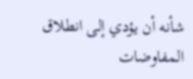شأنه أن يؤدي إلى انطلاق المفاوضات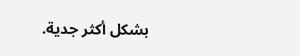بشكل أكثر جدية.